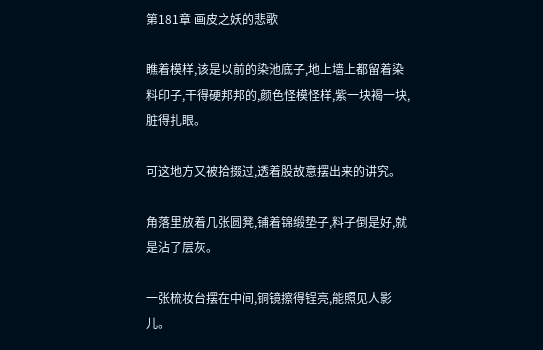第181章 画皮之妖的悲歌

瞧着模样,该是以前的染池底子,地上墙上都留着染料印子,干得硬邦邦的,颜色怪模怪样,紫一块褐一块,脏得扎眼。

可这地方又被拾掇过,透着股故意摆出来的讲究。

角落里放着几张圆凳,铺着锦缎垫子,料子倒是好,就是沾了层灰。

一张梳妆台摆在中间,铜镜擦得锃亮,能照见人影儿。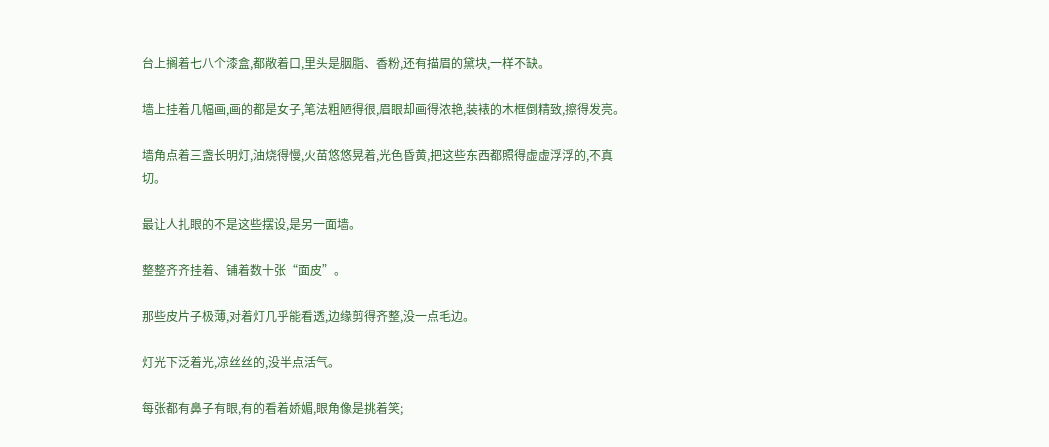台上搁着七八个漆盒,都敞着口,里头是胭脂、香粉,还有描眉的黛块,一样不缺。

墙上挂着几幅画,画的都是女子,笔法粗陋得很,眉眼却画得浓艳,装裱的木框倒精致,擦得发亮。

墙角点着三盏长明灯,油烧得慢,火苗悠悠晃着,光色昏黄,把这些东西都照得虚虚浮浮的,不真切。

最让人扎眼的不是这些摆设,是另一面墙。

整整齐齐挂着、铺着数十张“面皮”。

那些皮片子极薄,对着灯几乎能看透,边缘剪得齐整,没一点毛边。

灯光下泛着光,凉丝丝的,没半点活气。

每张都有鼻子有眼,有的看着娇媚,眼角像是挑着笑;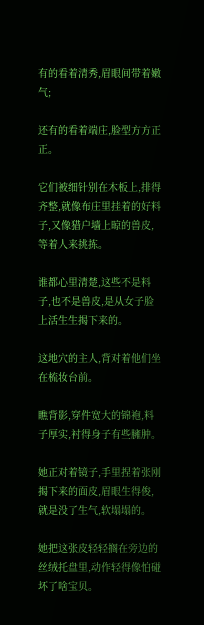有的看着清秀,眉眼间带着嫩气;

还有的看着端庄,脸型方方正正。

它们被细针别在木板上,排得齐整,就像布庄里挂着的好料子,又像猎户墙上晾的兽皮,等着人来挑拣。

谁都心里清楚,这些不是料子,也不是兽皮,是从女子脸上活生生揭下来的。

这地穴的主人,背对着他们坐在梳妆台前。

瞧背影,穿件宽大的锦袍,料子厚实,衬得身子有些臃肿。

她正对着镜子,手里捏着张刚揭下来的面皮,眉眼生得俊,就是没了生气,软塌塌的。

她把这张皮轻轻搁在旁边的丝绒托盘里,动作轻得像怕碰坏了啥宝贝。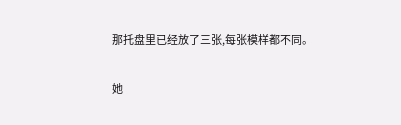那托盘里已经放了三张,每张模样都不同。

她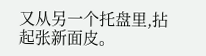又从另一个托盘里,拈起张新面皮。